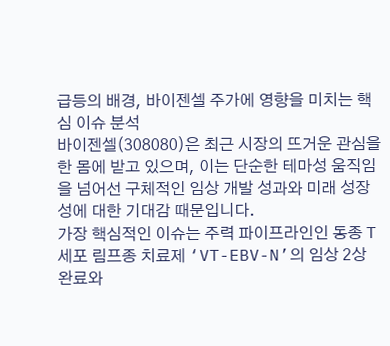급등의 배경, 바이젠셀 주가에 영향을 미치는 핵심 이슈 분석
바이젠셀(308080)은 최근 시장의 뜨거운 관심을 한 몸에 받고 있으며, 이는 단순한 테마성 움직임을 넘어선 구체적인 임상 개발 성과와 미래 성장성에 대한 기대감 때문입니다.
가장 핵심적인 이슈는 주력 파이프라인인 동종 T세포 림프종 치료제 ‘VT-EBV-N’의 임상 2상 완료와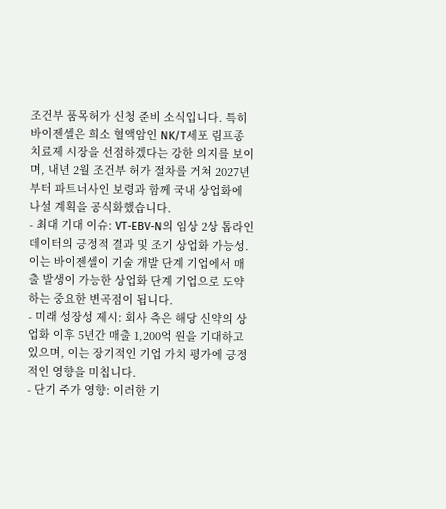조건부 품목허가 신청 준비 소식입니다. 특히 바이젠셀은 희소 혈액암인 NK/T세포 림프종 치료제 시장을 선점하겠다는 강한 의지를 보이며, 내년 2월 조건부 허가 절차를 거쳐 2027년부터 파트너사인 보령과 함께 국내 상업화에 나설 계획을 공식화했습니다.
- 최대 기대 이슈: VT-EBV-N의 임상 2상 톱라인 데이터의 긍정적 결과 및 조기 상업화 가능성. 이는 바이젠셀이 기술 개발 단계 기업에서 매출 발생이 가능한 상업화 단계 기업으로 도약하는 중요한 변곡점이 됩니다.
- 미래 성장성 제시: 회사 측은 해당 신약의 상업화 이후 5년간 매출 1,200억 원을 기대하고 있으며, 이는 장기적인 기업 가치 평가에 긍정적인 영향을 미칩니다.
- 단기 주가 영향: 이러한 기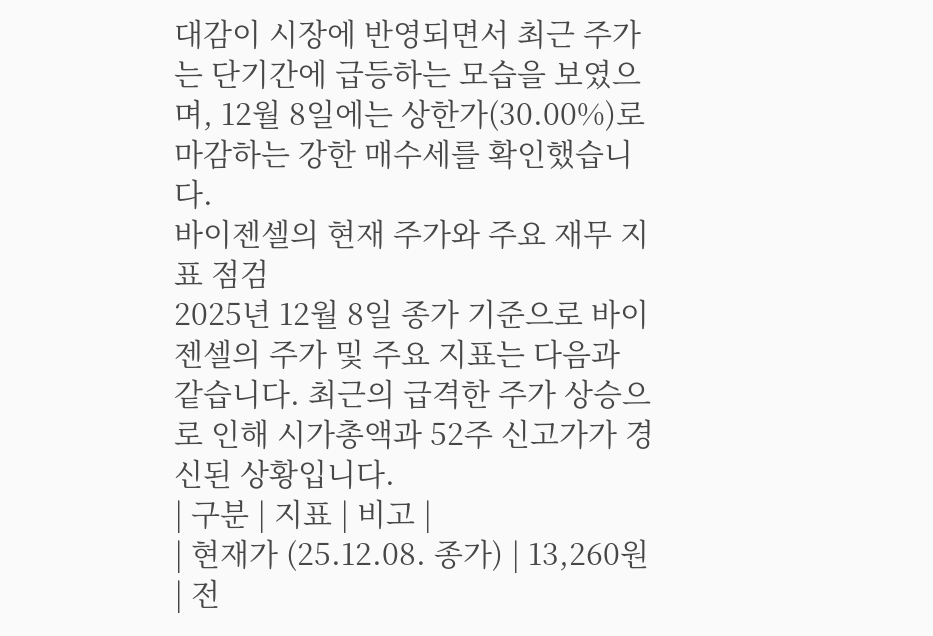대감이 시장에 반영되면서 최근 주가는 단기간에 급등하는 모습을 보였으며, 12월 8일에는 상한가(30.00%)로 마감하는 강한 매수세를 확인했습니다.
바이젠셀의 현재 주가와 주요 재무 지표 점검
2025년 12월 8일 종가 기준으로 바이젠셀의 주가 및 주요 지표는 다음과 같습니다. 최근의 급격한 주가 상승으로 인해 시가총액과 52주 신고가가 경신된 상황입니다.
| 구분 | 지표 | 비고 |
| 현재가 (25.12.08. 종가) | 13,260원 | 전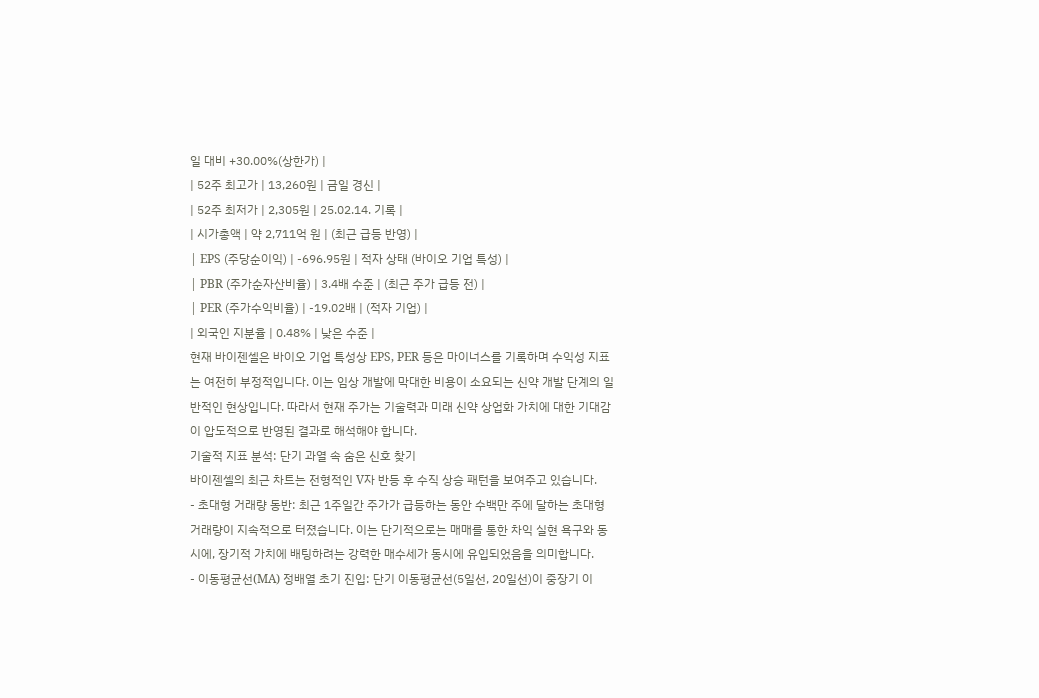일 대비 +30.00%(상한가) |
| 52주 최고가 | 13,260원 | 금일 경신 |
| 52주 최저가 | 2,305원 | 25.02.14. 기록 |
| 시가총액 | 약 2,711억 원 | (최근 급등 반영) |
| EPS (주당순이익) | -696.95원 | 적자 상태 (바이오 기업 특성) |
| PBR (주가순자산비율) | 3.4배 수준 | (최근 주가 급등 전) |
| PER (주가수익비율) | -19.02배 | (적자 기업) |
| 외국인 지분율 | 0.48% | 낮은 수준 |
현재 바이젠셀은 바이오 기업 특성상 EPS, PER 등은 마이너스를 기록하며 수익성 지표는 여전히 부정적입니다. 이는 임상 개발에 막대한 비용이 소요되는 신약 개발 단계의 일반적인 현상입니다. 따라서 현재 주가는 기술력과 미래 신약 상업화 가치에 대한 기대감이 압도적으로 반영된 결과로 해석해야 합니다.
기술적 지표 분석: 단기 과열 속 숨은 신호 찾기
바이젠셀의 최근 차트는 전형적인 V자 반등 후 수직 상승 패턴을 보여주고 있습니다.
- 초대형 거래량 동반: 최근 1주일간 주가가 급등하는 동안 수백만 주에 달하는 초대형 거래량이 지속적으로 터졌습니다. 이는 단기적으로는 매매를 통한 차익 실현 욕구와 동시에, 장기적 가치에 배팅하려는 강력한 매수세가 동시에 유입되었음을 의미합니다.
- 이동평균선(MA) 정배열 초기 진입: 단기 이동평균선(5일선, 20일선)이 중장기 이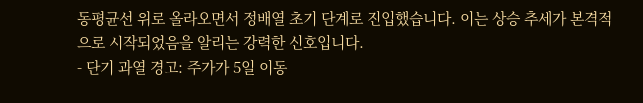동평균선 위로 올라오면서 정배열 초기 단계로 진입했습니다. 이는 상승 추세가 본격적으로 시작되었음을 알리는 강력한 신호입니다.
- 단기 과열 경고: 주가가 5일 이동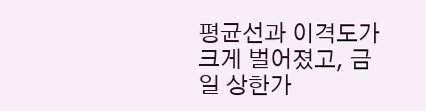평균선과 이격도가 크게 벌어졌고, 금일 상한가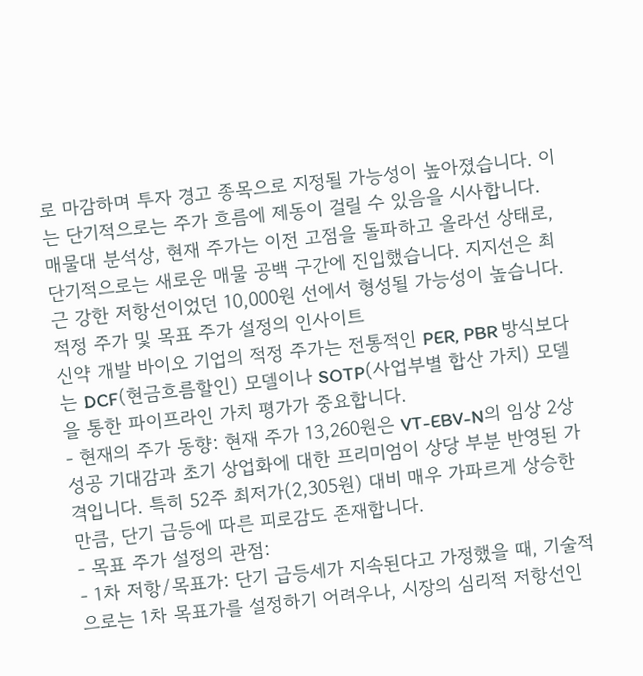로 마감하며 투자 경고 종목으로 지정될 가능성이 높아졌습니다. 이는 단기적으로는 주가 흐름에 제동이 걸릴 수 있음을 시사합니다.
매물대 분석상, 현재 주가는 이전 고점을 돌파하고 올라선 상태로, 단기적으로는 새로운 매물 공백 구간에 진입했습니다. 지지선은 최근 강한 저항선이었던 10,000원 선에서 형성될 가능성이 높습니다.
적정 주가 및 목표 주가 설정의 인사이트
신약 개발 바이오 기업의 적정 주가는 전통적인 PER, PBR 방식보다는 DCF(현금흐름할인) 모델이나 SOTP(사업부별 합산 가치) 모델을 통한 파이프라인 가치 평가가 중요합니다.
- 현재의 주가 동향: 현재 주가 13,260원은 VT-EBV-N의 임상 2상 성공 기대감과 초기 상업화에 대한 프리미엄이 상당 부분 반영된 가격입니다. 특히 52주 최저가(2,305원) 대비 매우 가파르게 상승한 만큼, 단기 급등에 따른 피로감도 존재합니다.
- 목표 주가 설정의 관점:
- 1차 저항/목표가: 단기 급등세가 지속된다고 가정했을 때, 기술적으로는 1차 목표가를 설정하기 어려우나, 시장의 심리적 저항선인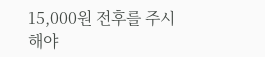15,000원 전후를 주시해야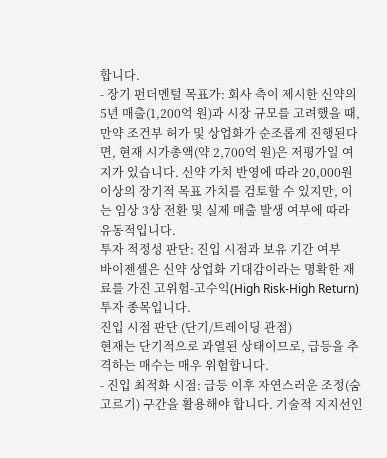합니다.
- 장기 펀더멘털 목표가: 회사 측이 제시한 신약의 5년 매출(1,200억 원)과 시장 규모를 고려했을 때, 만약 조건부 허가 및 상업화가 순조롭게 진행된다면, 현재 시가총액(약 2,700억 원)은 저평가일 여지가 있습니다. 신약 가치 반영에 따라 20,000원 이상의 장기적 목표 가치를 검토할 수 있지만, 이는 임상 3상 전환 및 실제 매출 발생 여부에 따라 유동적입니다.
투자 적정성 판단: 진입 시점과 보유 기간 여부
바이젠셀은 신약 상업화 기대감이라는 명확한 재료를 가진 고위험-고수익(High Risk-High Return) 투자 종목입니다.
진입 시점 판단 (단기/트레이딩 관점)
현재는 단기적으로 과열된 상태이므로, 급등을 추격하는 매수는 매우 위험합니다.
- 진입 최적화 시점: 급등 이후 자연스러운 조정(숨고르기) 구간을 활용해야 합니다. 기술적 지지선인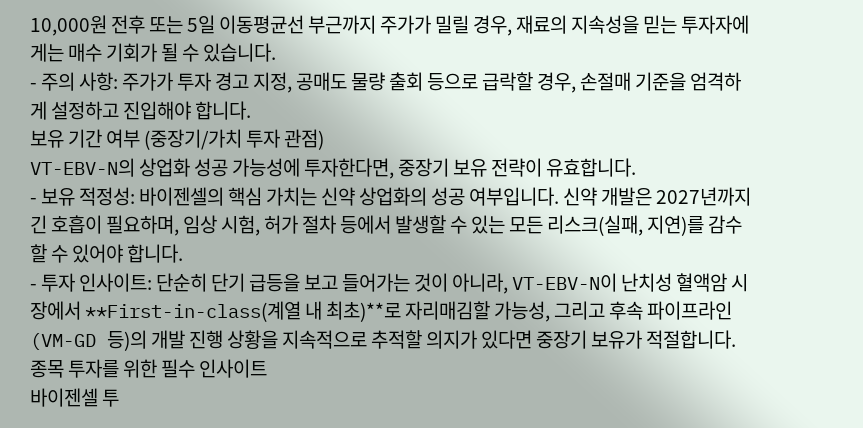10,000원 전후 또는 5일 이동평균선 부근까지 주가가 밀릴 경우, 재료의 지속성을 믿는 투자자에게는 매수 기회가 될 수 있습니다.
- 주의 사항: 주가가 투자 경고 지정, 공매도 물량 출회 등으로 급락할 경우, 손절매 기준을 엄격하게 설정하고 진입해야 합니다.
보유 기간 여부 (중장기/가치 투자 관점)
VT-EBV-N의 상업화 성공 가능성에 투자한다면, 중장기 보유 전략이 유효합니다.
- 보유 적정성: 바이젠셀의 핵심 가치는 신약 상업화의 성공 여부입니다. 신약 개발은 2027년까지 긴 호흡이 필요하며, 임상 시험, 허가 절차 등에서 발생할 수 있는 모든 리스크(실패, 지연)를 감수할 수 있어야 합니다.
- 투자 인사이트: 단순히 단기 급등을 보고 들어가는 것이 아니라, VT-EBV-N이 난치성 혈액암 시장에서 **First-in-class(계열 내 최초)**로 자리매김할 가능성, 그리고 후속 파이프라인(VM-GD 등)의 개발 진행 상황을 지속적으로 추적할 의지가 있다면 중장기 보유가 적절합니다.
종목 투자를 위한 필수 인사이트
바이젠셀 투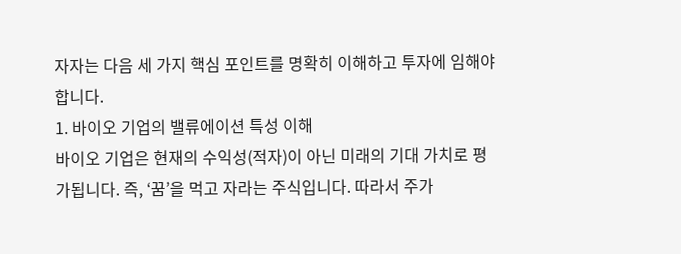자자는 다음 세 가지 핵심 포인트를 명확히 이해하고 투자에 임해야 합니다.
1. 바이오 기업의 밸류에이션 특성 이해
바이오 기업은 현재의 수익성(적자)이 아닌 미래의 기대 가치로 평가됩니다. 즉, ‘꿈’을 먹고 자라는 주식입니다. 따라서 주가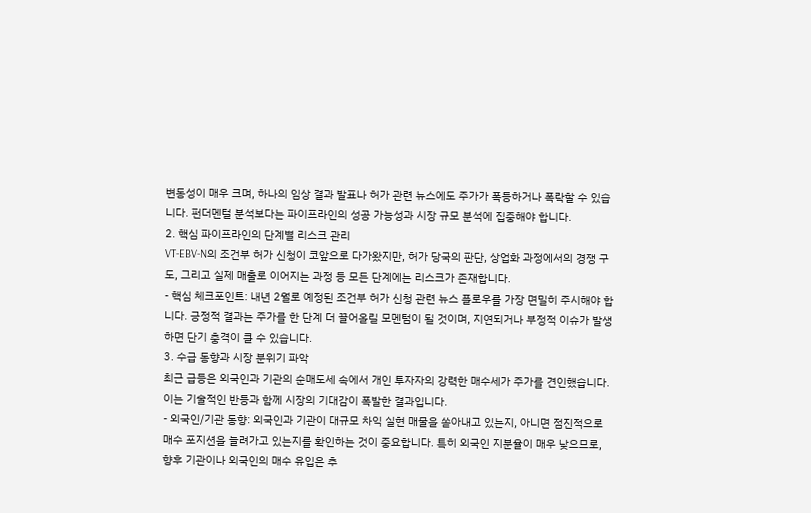변동성이 매우 크며, 하나의 임상 결과 발표나 허가 관련 뉴스에도 주가가 폭등하거나 폭락할 수 있습니다. 펀더멘털 분석보다는 파이프라인의 성공 가능성과 시장 규모 분석에 집중해야 합니다.
2. 핵심 파이프라인의 단계별 리스크 관리
VT-EBV-N의 조건부 허가 신청이 코앞으로 다가왔지만, 허가 당국의 판단, 상업화 과정에서의 경쟁 구도, 그리고 실제 매출로 이어지는 과정 등 모든 단계에는 리스크가 존재합니다.
- 핵심 체크포인트: 내년 2월로 예정된 조건부 허가 신청 관련 뉴스 플로우를 가장 면밀히 주시해야 합니다. 긍정적 결과는 주가를 한 단계 더 끌어올릴 모멘텀이 될 것이며, 지연되거나 부정적 이슈가 발생하면 단기 충격이 클 수 있습니다.
3. 수급 동향과 시장 분위기 파악
최근 급등은 외국인과 기관의 순매도세 속에서 개인 투자자의 강력한 매수세가 주가를 견인했습니다. 이는 기술적인 반등과 함께 시장의 기대감이 폭발한 결과입니다.
- 외국인/기관 동향: 외국인과 기관이 대규모 차익 실현 매물을 쏟아내고 있는지, 아니면 점진적으로 매수 포지션을 늘려가고 있는지를 확인하는 것이 중요합니다. 특히 외국인 지분율이 매우 낮으므로, 향후 기관이나 외국인의 매수 유입은 추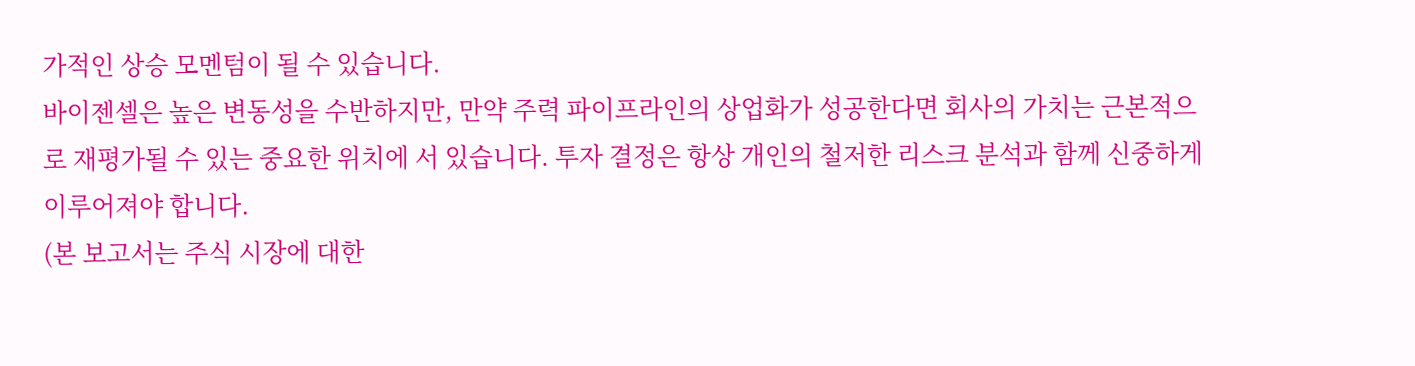가적인 상승 모멘텀이 될 수 있습니다.
바이젠셀은 높은 변동성을 수반하지만, 만약 주력 파이프라인의 상업화가 성공한다면 회사의 가치는 근본적으로 재평가될 수 있는 중요한 위치에 서 있습니다. 투자 결정은 항상 개인의 철저한 리스크 분석과 함께 신중하게 이루어져야 합니다.
(본 보고서는 주식 시장에 대한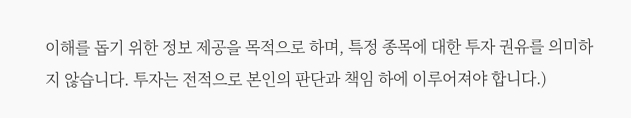이해를 돕기 위한 정보 제공을 목적으로 하며, 특정 종목에 대한 투자 권유를 의미하지 않습니다. 투자는 전적으로 본인의 판단과 책임 하에 이루어져야 합니다.)